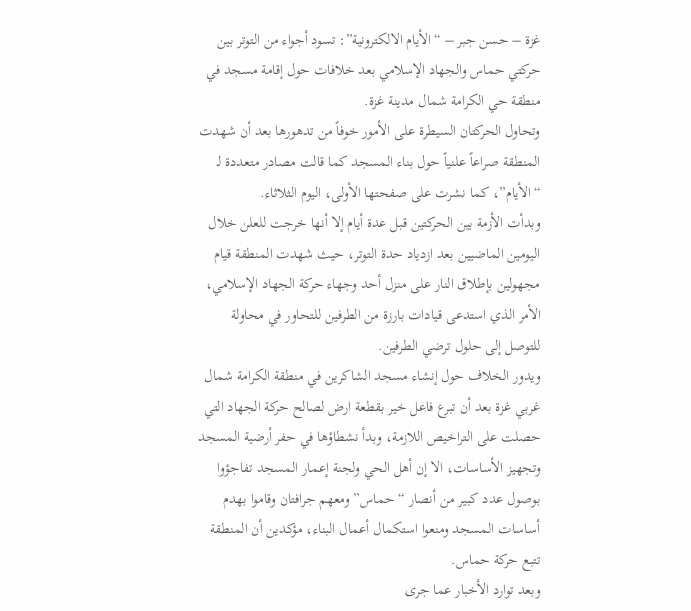غزة – حسن جبر – “الأيام الالكترونية”: تسود أجواء من التوتر بين حركتي حماس والجهاد الإسلامي بعد خلافات حول إقامة مسجد في منطقة حي الكرامة شمال مدينة غزة.
وتحاول الحركتان السيطرة على الأمور خوفاً من تدهورها بعد أن شهدت المنطقة صراعاً علنياً حول بناء المسجد كما قالت مصادر متعددة لـ “الأيام”، كما نشرت على صفحتها الأولى، اليوم الثلاثاء.
وبدأت الأزمة بين الحركتين قبل عدة أيام إلا أنها خرجت للعلن خلال اليومين الماضيين بعد ازدياد حدة التوتر، حيث شهدت المنطقة قيام مجهولين بإطلاق النار على منزل أحد وجهاء حركة الجهاد الإسلامي، الأمر الذي استدعى قيادات بارزة من الطرفين للتحاور في محاولة للتوصل إلى حلول ترضي الطرفين.
ويدور الخلاف حول إنشاء مسجد الشاكرين في منطقة الكرامة شمال غربي غزة بعد أن تبرع فاعل خير بقطعة ارض لصالح حركة الجهاد التي حصلت على التراخيص اللازمة، وبدأ نشطاؤها في حفر أرضية المسجد وتجهيز الأساسات، الا إن أهل الحي ولجنة إعمار المسجد تفاجؤوا بوصول عدد كبير من أنصار “حماس” ومعهم جرافتان وقاموا بهدم أساسات المسجد ومنعوا استكمال أعمال البناء، مؤكدين أن المنطقة تتبع حركة حماس.
وبعد توارد الأخبار عما جرى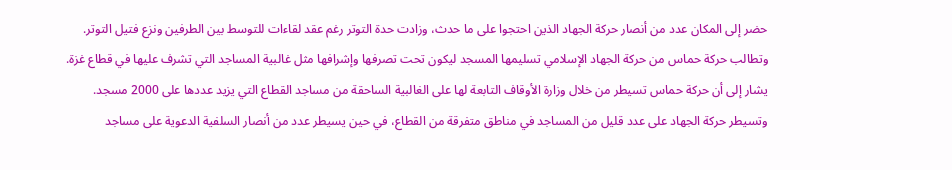حضر إلى المكان عدد من أنصار حركة الجهاد الذين احتجوا على ما حدث، وزادت حدة التوتر رغم عقد لقاءات للتوسط بين الطرفين ونزع فتيل التوتر.
وتطالب حركة حماس من حركة الجهاد الإسلامي تسليمها المسجد ليكون تحت تصرفها وإشرافها مثل غالبية المساجد التي تشرف عليها في قطاع غزة.
يشار إلى أن حركة حماس تسيطر من خلال وزارة الأوقاف التابعة لها على الغالبية الساحقة من مساجد القطاع التي يزيد عددها على 2000 مسجد.
وتسيطر حركة الجهاد على عدد قليل من المساجد في مناطق متفرقة من القطاع، في حين يسيطر عدد من أنصار السلفية الدعوية على مساجد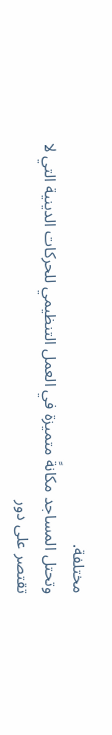مختلفة.
وتحتل المساجد مكانةً متميزة في العمل التنظيمي للحركات الدينية التي لا تقتصر على دور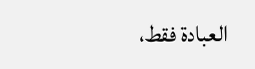العبادة فقط،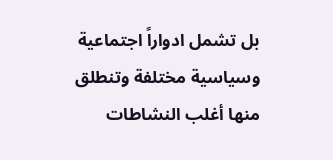بل تشمل ادواراً اجتماعية وسياسية مختلفة وتنطلق منها أغلب النشاطات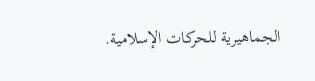الجماهيرية للحركات الإسلامية.